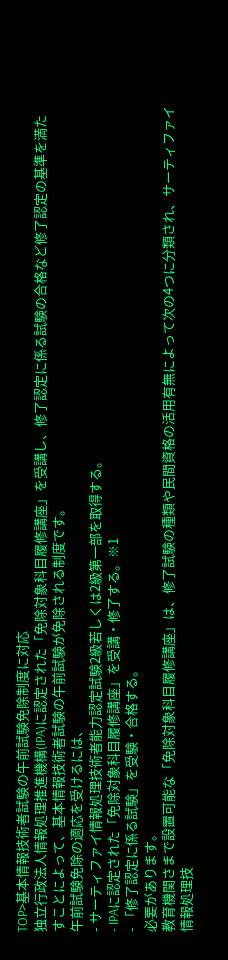TOP>基本情報技術者試験の午前試験免除制度に対応
独立行政法人情報処理推進機構(IPA)に認定された「免除対象科目履修講座」を受講し、修了認定に係る試験の合格など修了認定の基準を満たすことによって、基本情報技術者試験の午前試験が免除される制度です。
午前試験免除の適応を受けるには、
- サーティファイ情報処理技術者能力認定試験2級若しくは2級第一部を取得する。
- IPAに認定された「免除対象科目履修講座」を受講・修了する。※1
- 「修了認定に係る試験」を受験・合格する。
必要があります。
教育機関さまで設置可能な「免除対象科目履修講座」は、修了試験の種類や民間資格の活用有無によって次の4つに分類され、サーティファイ情報処理技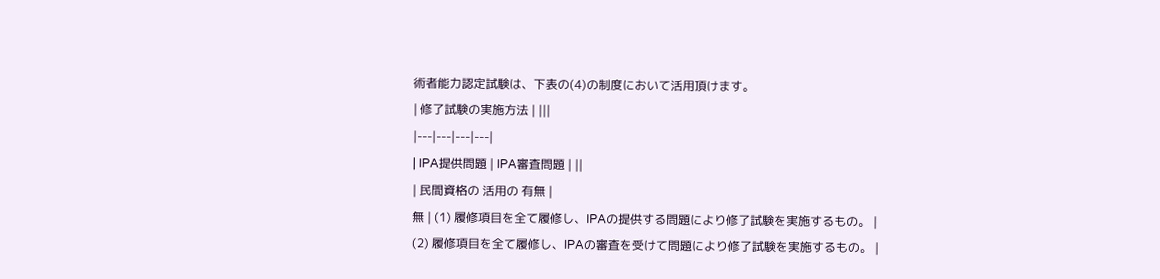術者能力認定試験は、下表の(4)の制度において活用頂けます。
| 修了試験の実施方法 | |||
|---|---|---|---|
| IPA提供問題 | IPA審査問題 | ||
| 民間資格の 活用の 有無 |
無 | (1) 履修項目を全て履修し、IPAの提供する問題により修了試験を実施するもの。 |
(2) 履修項目を全て履修し、IPAの審査を受けて問題により修了試験を実施するもの。 |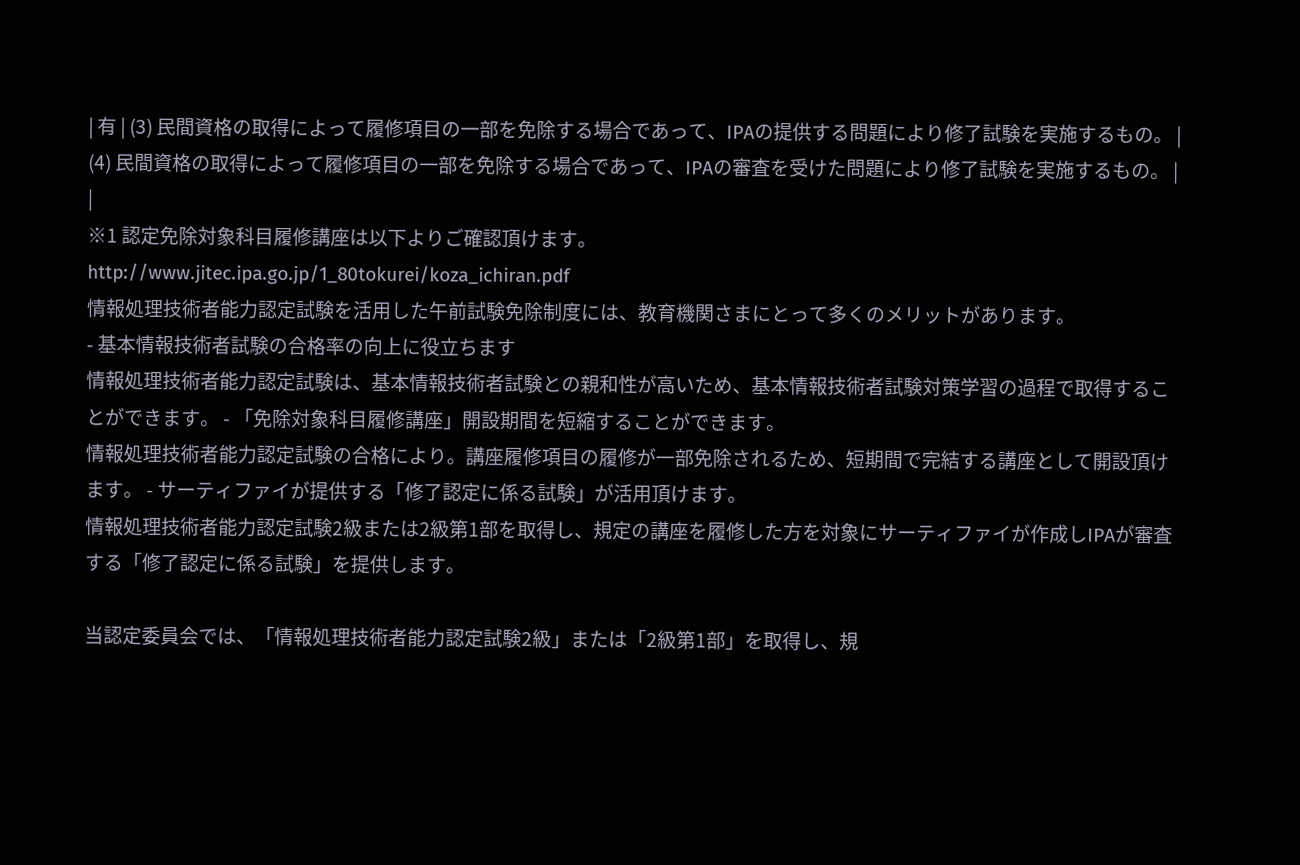| 有 | (3) 民間資格の取得によって履修項目の一部を免除する場合であって、IPAの提供する問題により修了試験を実施するもの。 |
(4) 民間資格の取得によって履修項目の一部を免除する場合であって、IPAの審査を受けた問題により修了試験を実施するもの。 |
|
※1 認定免除対象科目履修講座は以下よりご確認頂けます。
http://www.jitec.ipa.go.jp/1_80tokurei/koza_ichiran.pdf
情報処理技術者能力認定試験を活用した午前試験免除制度には、教育機関さまにとって多くのメリットがあります。
- 基本情報技術者試験の合格率の向上に役立ちます
情報処理技術者能力認定試験は、基本情報技術者試験との親和性が高いため、基本情報技術者試験対策学習の過程で取得することができます。 - 「免除対象科目履修講座」開設期間を短縮することができます。
情報処理技術者能力認定試験の合格により。講座履修項目の履修が一部免除されるため、短期間で完結する講座として開設頂けます。 - サーティファイが提供する「修了認定に係る試験」が活用頂けます。
情報処理技術者能力認定試験2級または2級第1部を取得し、規定の講座を履修した方を対象にサーティファイが作成しIPAが審査する「修了認定に係る試験」を提供します。

当認定委員会では、「情報処理技術者能力認定試験2級」または「2級第1部」を取得し、規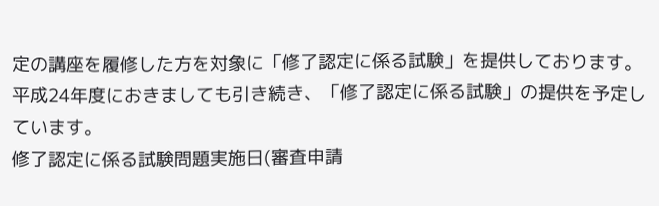定の講座を履修した方を対象に「修了認定に係る試験」を提供しております。
平成24年度におきましても引き続き、「修了認定に係る試験」の提供を予定しています。
修了認定に係る試験問題実施日(審査申請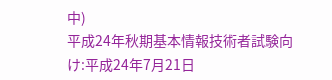中)
平成24年秋期基本情報技術者試験向け:平成24年7月21日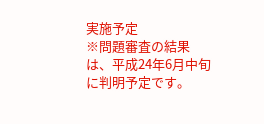実施予定
※問題審査の結果は、平成24年6月中旬に判明予定です。